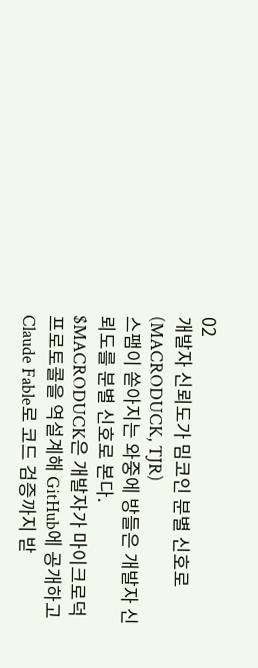02
개발자 신뢰도가 밈코인 분별 신호로 (MACRODUCK, TJR)
스팸이 쏟아지는 와중에 방들은 개발자 신뢰도를 분별 신호로 본다. $MACRODUCK은 개발자가 마이크로덕 프로토콜을 역설계해 GitHub에 공개하고 Claude Fable로 코드 검증까지 받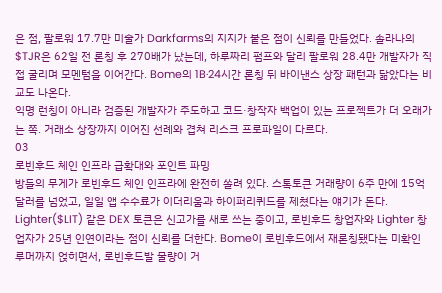은 점, 팔로워 17.7만 미술가 Darkfarms의 지지가 붙은 점이 신뢰를 만들었다. 솔라나의 $TJR은 62일 전 론칭 후 270배가 났는데, 하루짜리 펌프와 달리 팔로워 28.4만 개발자가 직접 굴리며 모멘텀을 이어간다. Bome의 1B·24시간 론칭 뒤 바이낸스 상장 패턴과 닮았다는 비교도 나온다.
익명 런칭이 아니라 검증된 개발자가 주도하고 코드·창작자 백업이 있는 프로젝트가 더 오래가는 쪽. 거래소 상장까지 이어진 선례와 겹쳐 리스크 프로파일이 다르다.
03
로빈후드 체인 인프라 급확대와 포인트 파밍
방들의 무게가 로빈후드 체인 인프라에 완전히 쏠려 있다. 스톡토큰 거래량이 6주 만에 15억 달러를 넘었고, 일일 앱 수수료가 이더리움과 하이퍼리퀴드를 제쳤다는 얘기가 돈다. Lighter($LIT) 같은 DEX 토큰은 신고가를 새로 쓰는 중이고, 로빈후드 창업자와 Lighter 창업자가 25년 인연이라는 점이 신뢰를 더한다. Bome이 로빈후드에서 재론칭됐다는 미확인 루머까지 얹히면서, 로빈후드발 물량이 거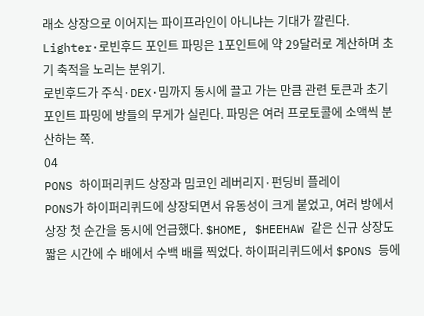래소 상장으로 이어지는 파이프라인이 아니냐는 기대가 깔린다. Lighter·로빈후드 포인트 파밍은 1포인트에 약 29달러로 계산하며 초기 축적을 노리는 분위기.
로빈후드가 주식·DEX·밈까지 동시에 끌고 가는 만큼 관련 토큰과 초기 포인트 파밍에 방들의 무게가 실린다. 파밍은 여러 프로토콜에 소액씩 분산하는 쪽.
04
PONS 하이퍼리퀴드 상장과 밈코인 레버리지·펀딩비 플레이
PONS가 하이퍼리퀴드에 상장되면서 유동성이 크게 붙었고, 여러 방에서 상장 첫 순간을 동시에 언급했다. $HOME, $HEEHAW 같은 신규 상장도 짧은 시간에 수 배에서 수백 배를 찍었다. 하이퍼리퀴드에서 $PONS 등에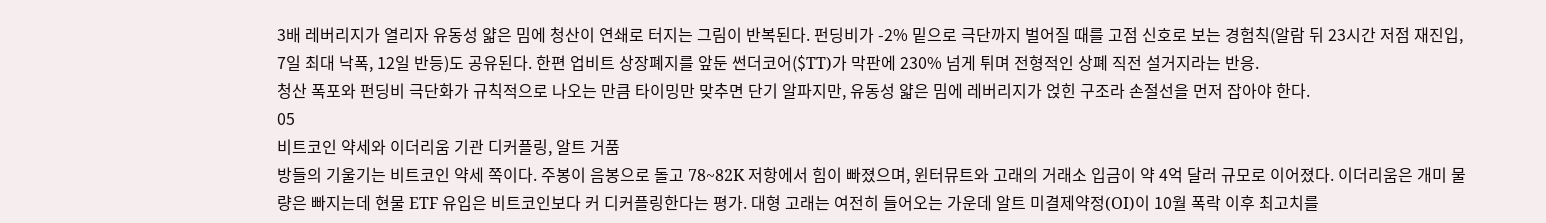3배 레버리지가 열리자 유동성 얇은 밈에 청산이 연쇄로 터지는 그림이 반복된다. 펀딩비가 -2% 밑으로 극단까지 벌어질 때를 고점 신호로 보는 경험칙(알람 뒤 23시간 저점 재진입, 7일 최대 낙폭, 12일 반등)도 공유된다. 한편 업비트 상장폐지를 앞둔 썬더코어($TT)가 막판에 230% 넘게 튀며 전형적인 상폐 직전 설거지라는 반응.
청산 폭포와 펀딩비 극단화가 규칙적으로 나오는 만큼 타이밍만 맞추면 단기 알파지만, 유동성 얇은 밈에 레버리지가 얹힌 구조라 손절선을 먼저 잡아야 한다.
05
비트코인 약세와 이더리움 기관 디커플링, 알트 거품
방들의 기울기는 비트코인 약세 쪽이다. 주봉이 음봉으로 돌고 78~82K 저항에서 힘이 빠졌으며, 윈터뮤트와 고래의 거래소 입금이 약 4억 달러 규모로 이어졌다. 이더리움은 개미 물량은 빠지는데 현물 ETF 유입은 비트코인보다 커 디커플링한다는 평가. 대형 고래는 여전히 들어오는 가운데 알트 미결제약정(OI)이 10월 폭락 이후 최고치를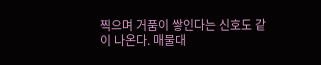찍으며 거품이 쌓인다는 신호도 같이 나온다. 매물대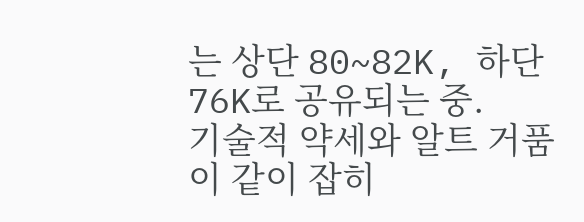는 상단 80~82K, 하단 76K로 공유되는 중.
기술적 약세와 알트 거품이 같이 잡히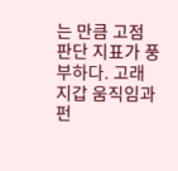는 만큼 고점 판단 지표가 풍부하다. 고래 지갑 움직임과 펀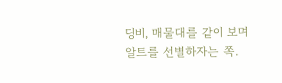딩비, 매물대를 같이 보며 알트를 선별하자는 쪽.